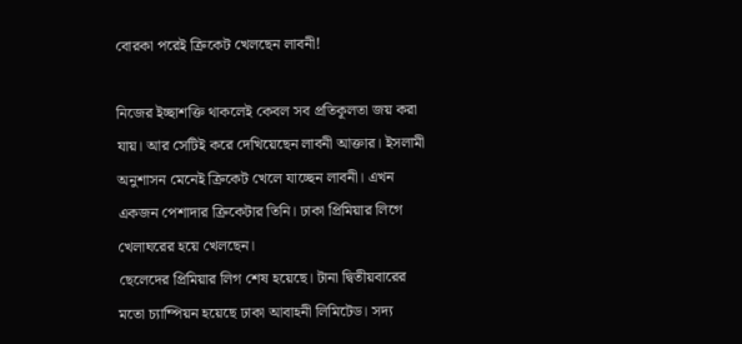বোরকা পরেই ক্রিকেট খেলছেন লাবনী!

নিজের ইচ্ছাশক্তি থাকলেই কেবল সব প্রতিকূলতা জয় করা যায়। আর সেটিই করে দেখিয়েছেন লাবনী আক্তার। ইসলামী অনুশাসন মেনেই ক্রিকেট খেলে যাচ্ছেন লাবনী। এখন একজন পেশাদার ক্রিকেটার তিনি। ঢাকা প্রিমিয়ার লিগে খেলাঘরের হয়ে খেলছেন।
ছেলেদের প্রিমিয়ার লিগ শেষ হয়েছে। টানা দ্বিতীয়বারের মতো চ্যাম্পিয়ন হয়েছে ঢাকা আবাহনী লিমিটেড। সদ্য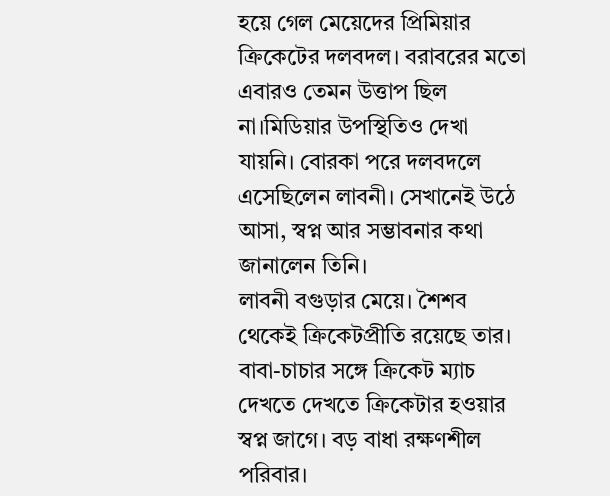হয়ে গেল মেয়েদের প্রিমিয়ার ক্রিকেটের দলবদল। বরাবরের মতো এবারও তেমন উত্তাপ ছিল না।মিডিয়ার উপস্থিতিও দেখা যায়নি। বোরকা পরে দলবদলে এসেছিলেন লাবনী। সেখানেই উঠে আসা, স্বপ্ন আর সম্ভাবনার কথা জানালেন তিনি।
লাবনী বগুড়ার মেয়ে। শৈশব থেকেই ক্রিকেটপ্রীতি রয়েছে তার। বাবা-চাচার সঙ্গে ক্রিকেট ম্যাচ দেখতে দেখতে ক্রিকেটার হওয়ার স্বপ্ন জাগে। বড় বাধা রক্ষণশীল পরিবার।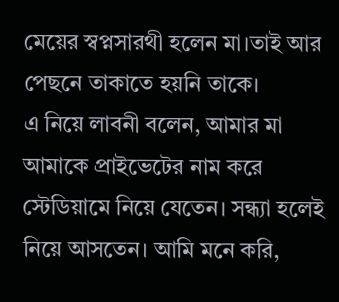মেয়ের স্বপ্নসারথী হলেন মা।তাই আর পেছনে তাকাতে হয়নি তাকে।
এ নিয়ে লাবনী বলেন, আমার মা আমাকে প্রাইভেটের নাম করে স্টেডিয়ামে নিয়ে যেতেন। সন্ধ্যা হলেই নিয়ে আসতেন। আমি মনে করি,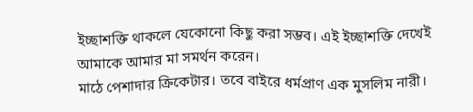ইচ্ছাশক্তি থাকলে যেকোনো কিছু করা সম্ভব। এই ইচ্ছাশক্তি দেখেই আমাকে আমার মা সমর্থন করেন।
মাঠে পেশাদার ক্রিকেটার। তবে বাইরে ধর্মপ্রাণ এক মুসলিম নারী।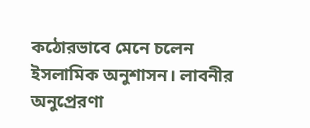কঠোরভাবে মেনে চলেন ইসলামিক অনুশাসন। লাবনীর অনুপ্রেরণা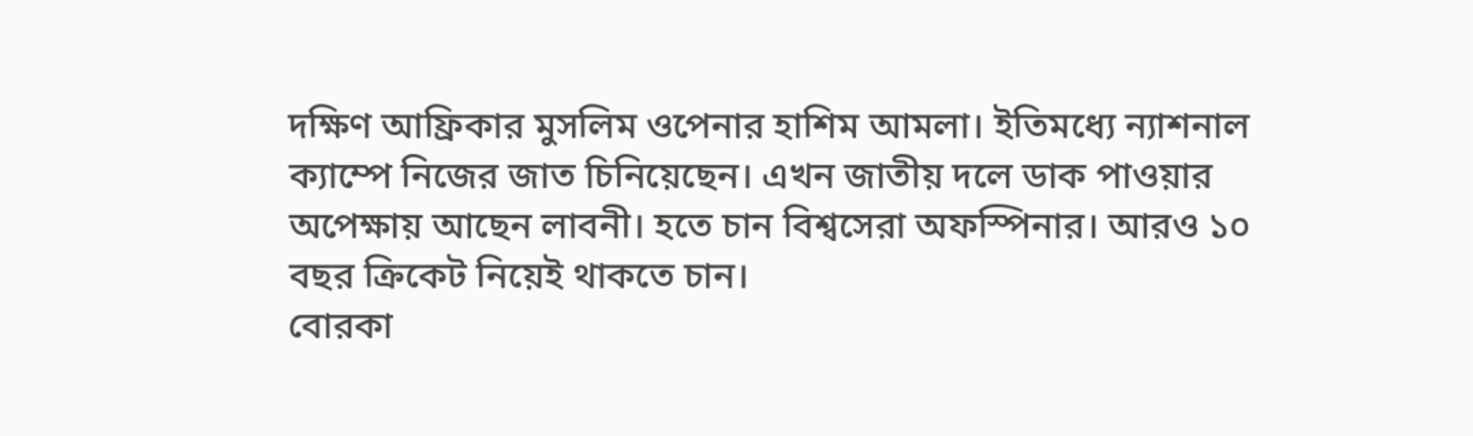দক্ষিণ আফ্রিকার মুসলিম ওপেনার হাশিম আমলা। ইতিমধ্যে ন্যাশনাল ক্যাম্পে নিজের জাত চিনিয়েছেন। এখন জাতীয় দলে ডাক পাওয়ার অপেক্ষায় আছেন লাবনী। হতে চান বিশ্বসেরা অফস্পিনার। আরও ১০ বছর ক্রিকেট নিয়েই থাকতে চান।
বোরকা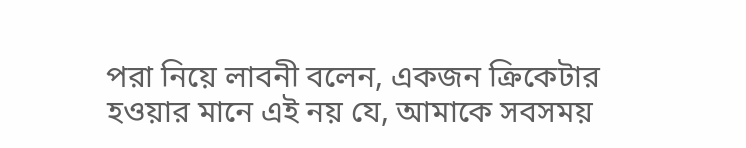পরা নিয়ে লাবনী বলেন, একজন ক্রিকেটার হওয়ার মানে এই নয় যে, আমাকে সবসময়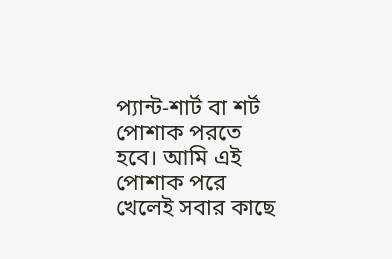প্যান্ট-শার্ট বা শর্ট পোশাক পরতে হবে। আমি এই পোশাক পরে খেলেই সবার কাছে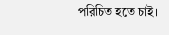পরিচিত হতে চাই।